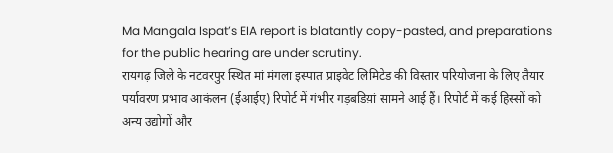Ma Mangala Ispat’s EIA report is blatantly copy-pasted, and preparations for the public hearing are under scrutiny.
रायगढ़ जिले के नटवरपुर स्थित मां मंगला इस्पात प्राइवेट लिमिटेड की विस्तार परियोजना के लिए तैयार पर्यावरण प्रभाव आकंलन (ईआईए) रिपोर्ट में गंभीर गड़बडिय़ां सामने आई हैं। रिपोर्ट में कई हिस्सों को अन्य उद्योगों और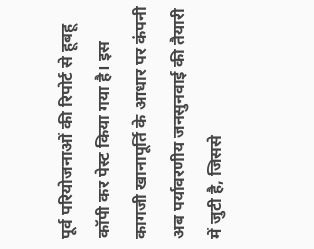पूर्व परियोजनाओं की रिपोर्ट से हूबहू कॉपी कर पेस्ट किया गया है। इस कागजी खानापूर्ति के आधार पर कंपनी अब पर्यावरणीय जनसुनवाई की तैयारी में जुटी है, जिससे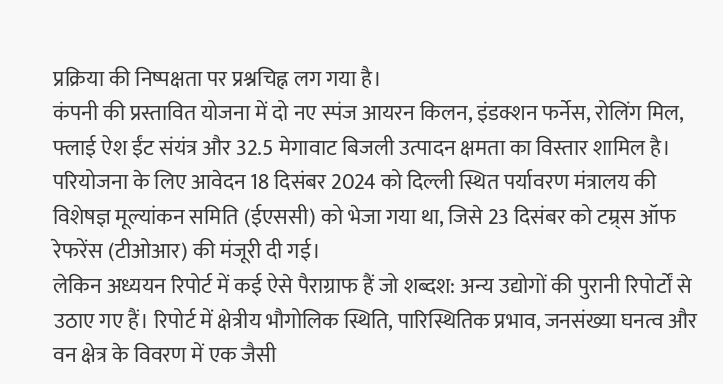प्रक्रिया की निष्पक्षता पर प्रश्नचिह्न लग गया है।
कंपनी की प्रस्तावित योजना में दो नए स्पंज आयरन किलन, इंडक्शन फर्नेस, रोलिंग मिल, फ्लाई ऐश ईंट संयंत्र और 32.5 मेगावाट बिजली उत्पादन क्षमता का विस्तार शामिल है। परियोजना के लिए आवेदन 18 दिसंबर 2024 को दिल्ली स्थित पर्यावरण मंत्रालय की विशेषज्ञ मूल्यांकन समिति (ईएससी) को भेजा गया था, जिसे 23 दिसंबर को टम्र्स ऑफ रेफरेंस (टीओआर) की मंजूरी दी गई।
लेकिन अध्ययन रिपोर्ट में कई ऐसे पैराग्राफ हैं जो शब्दश: अन्य उद्योगों की पुरानी रिपोर्टों से उठाए गए हैं। रिपोर्ट में क्षेत्रीय भौगोलिक स्थिति, पारिस्थितिक प्रभाव, जनसंख्या घनत्व और वन क्षेत्र के विवरण में एक जैसी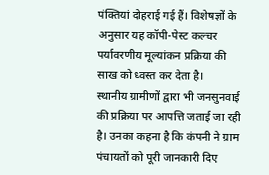पंक्तियां दोहराई गई हैं। विशेषज्ञों के अनुसार यह कॉपी-पेस्ट कल्चर पर्यावरणीय मूल्यांकन प्रक्रिया की साख को ध्वस्त कर देता है।
स्थानीय ग्रामीणों द्वारा भी जनसुनवाई की प्रक्रिया पर आपत्ति जताई जा रही है। उनका कहना है कि कंपनी ने ग्राम पंचायतों को पूरी जानकारी दिए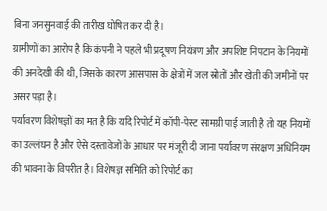बिना जनसुनवाई की तारीख घोषित कर दी है।
ग्रामीणों का आरोप है कि कंपनी ने पहले भी प्रदूषण नियंत्रण और अपशिष्ट निपटान के नियमों की अनदेखी की थी, जिसके कारण आसपास के क्षेत्रों में जल स्रोतों और खेती की जमीनों पर असर पड़ा है।
पर्यावरण विशेषज्ञों का मत है कि यदि रिपोर्ट में कॉपी-पेस्ट सामग्री पाई जाती है तो यह नियमों का उल्लंघन है और ऐसे दस्तावेजों के आधार पर मंजूरी दी जाना पर्यावरण संरक्षण अधिनियम की भावना के विपरीत है। विशेषज्ञ समिति को रिपोर्ट का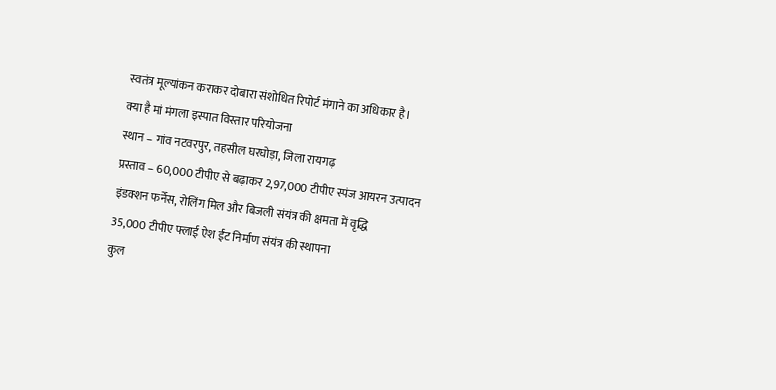स्वतंत्र मूल्यांकन कराकर दोबारा संशोधित रिपोर्ट मंगाने का अधिकार है।
क्या है मां मंगला इस्पात विस्तार परियोजना
स्थान – गांव नटवरपुर, तहसील घरघोड़ा, जिला रायगढ़
प्रस्ताव – 60,000 टीपीए से बढ़ाकर 2,97,000 टीपीए स्पंज आयरन उत्पादन
इंडक्शन फर्नेस, रोलिंग मिल और बिजली संयंत्र की क्षमता में वृद्धि
35,000 टीपीए फ्लाई ऐश ईंट निर्माण संयंत्र की स्थापना
कुल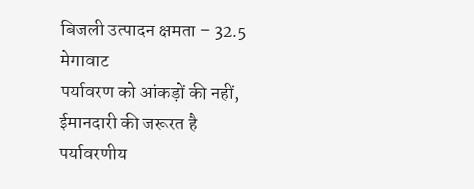बिजली उत्पादन क्षमता – 32.5 मेगावाट
पर्यावरण को आंकड़ों की नहीं, ईमानदारी की जरूरत है
पर्यावरणीय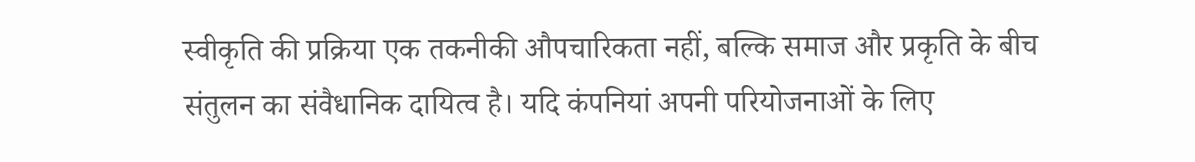स्वीकृति की प्रक्रिया एक तकनीकी औपचारिकता नहीं, बल्कि समाज और प्रकृति के बीच संतुलन का संवैधानिक दायित्व है। यदि कंपनियां अपनी परियोजनाओं के लिए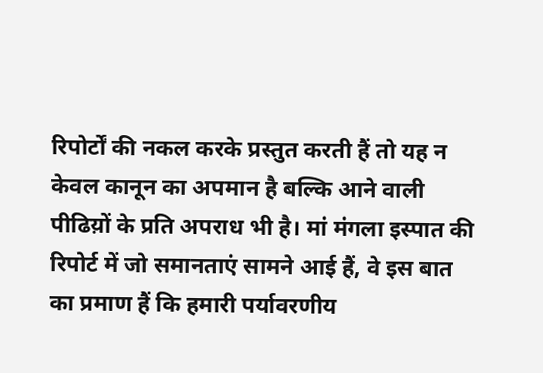रिपोर्टों की नकल करके प्रस्तुत करती हैं तो यह न केवल कानून का अपमान है बल्कि आने वाली पीढिय़ों के प्रति अपराध भी है। मां मंगला इस्पात की रिपोर्ट में जो समानताएं सामने आई हैं, वे इस बात का प्रमाण हैं कि हमारी पर्यावरणीय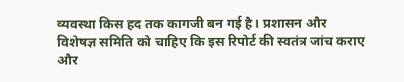व्यवस्था किस हद तक कागजी बन गई है। प्रशासन और विशेषज्ञ समिति को चाहिए कि इस रिपोर्ट की स्वतंत्र जांच कराए और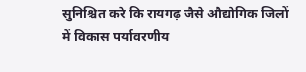सुनिश्चित करे कि रायगढ़ जैसे औद्योगिक जिलों में विकास पर्यावरणीय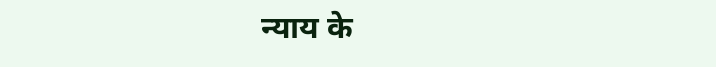न्याय के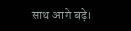साथ आगे बढ़े।